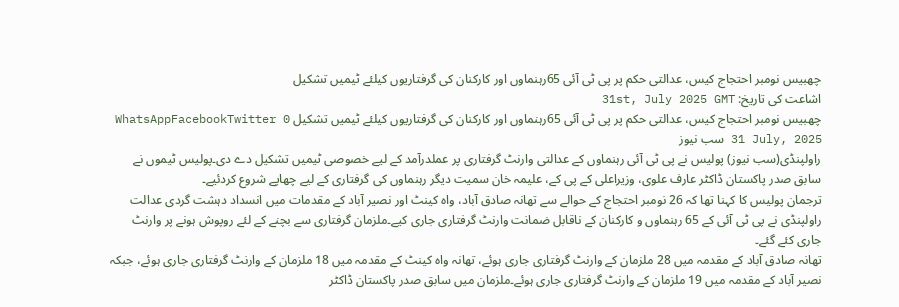چھبیس نومبر احتجاج کیس، عدالتی حکم پر پی ٹی آئی 65رہنماوں اور کارکنان کی گرفتاریوں کیلئے ٹیمیں تشکیل
اشاعت کی تاریخ: 31st, July 2025 GMT
چھبیس نومبر احتجاج کیس، عدالتی حکم پر پی ٹی آئی 65رہنماوں اور کارکنان کی گرفتاریوں کیلئے ٹیمیں تشکیل WhatsAppFacebookTwitter 0 31 July, 2025 سب نیوز
راولپنڈی(سب نیوز) پولیس نے پی ٹی آئی رہنماوں کے عدالتی وارنٹ گرفتاری پر عملدرآمد کے لیے خصوصی ٹیمیں تشکیل دے دی۔پولیس ٹیموں نے سابق صدر پاکستان ڈاکٹر عارف علوی، وزیراعلی کے پی کے، علیمہ خان سمیت دیگر رہنماوں کی گرفتاری کے لیے چھاپے شروع کردئیے۔
ترجمان پولیس کا کہنا تھا کہ 26 نومبر احتجاج کے حوالے سے تھانہ صادق آباد، واہ کینٹ اور نصیر آباد کے مقدمات میں انسداد دہشت گردی عدالت راولپنڈی نے پی ٹی آئی کے 65 رہنماوں و کارکنان کے ناقابل ضمانت وارنٹ گرفتاری جاری کیے۔ملزمان گرفتاری سے بچنے کے لئے روپوش ہونے پر وارنٹ جاری کئے گئے۔
تھانہ صادق آباد کے مقدمہ میں 28 ملزمان کے وارنٹ گرفتاری جاری ہوئے، تھانہ واہ کینٹ کے مقدمہ میں 18 ملزمان کے وارنٹ گرفتاری جاری ہوئے، جبکہ نصیر آباد کے مقدمہ میں 19 ملزمان کے وارنٹ گرفتاری جاری ہوئے۔ملزمان میں سابق صدر پاکستان ڈاکٹر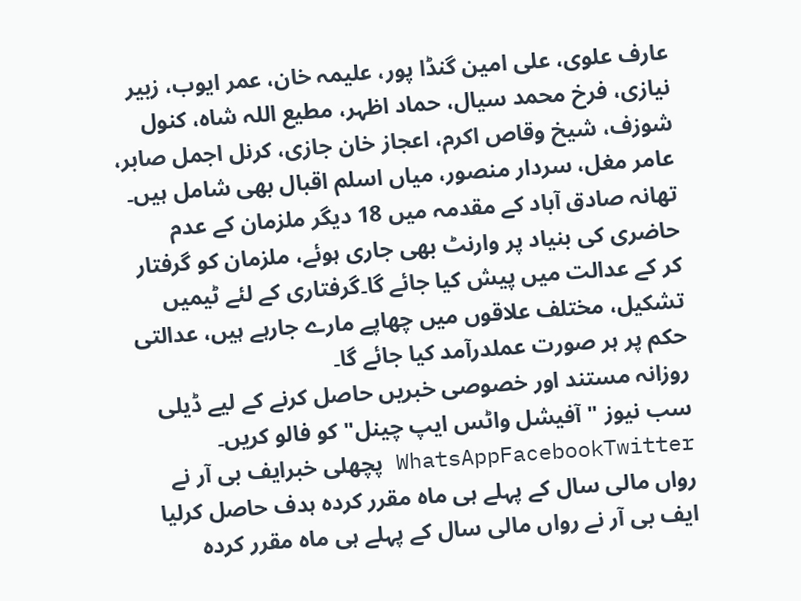عارف علوی، علی امین گنڈا پور، علیمہ خان، عمر ایوب، زبیر نیازی، فرخ محمد سیال، حماد اظہر، مطیع اللہ شاہ، کنول شوزف، شیخ وقاص اکرم، اعجاز خان جازی، کرنل اجمل صابر، عامر مغل، سردار منصور، میاں اسلم اقبال بھی شامل ہیں۔
تھانہ صادق آباد کے مقدمہ میں 18 دیگر ملزمان کے عدم حاضری کی بنیاد پر وارنٹ بھی جاری ہوئے، ملزمان کو گرفتار کر کے عدالت میں پیش کیا جائے گا۔گرفتاری کے لئے ٹیمیں تشکیل، مختلف علاقوں میں چھاپے مارے جارہے ہیں، عدالتی حکم پر ہر صورت عملدرآمد کیا جائے گا۔
روزانہ مستند اور خصوصی خبریں حاصل کرنے کے لیے ڈیلی سب نیوز "آفیشل واٹس ایپ چینل" کو فالو کریں۔
WhatsAppFacebookTwitter پچھلی خبرایف بی آر نے رواں مالی سال کے پہلے ہی ماہ مقرر کردہ ہدف حاصل کرلیا ایف بی آر نے رواں مالی سال کے پہلے ہی ماہ مقرر کردہ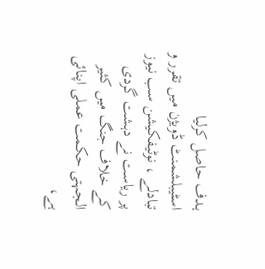ہدف حاصل کرلیا اسٹیبلشمنٹ ڈویژن میں تقرر و تبادلے ، نوٹیفکیشن سب نیوز پر ریاست نے دہشت گردی کے خلاف جنگ میں کثیر الجہتی حکمت عملی اپنائی ہے،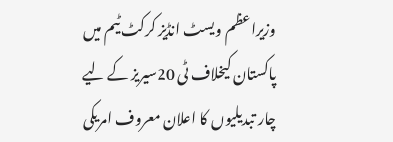وزیراعظم ویسٹ انڈیز کرکٹ ٹیم میں پاکستان کیخلاف ٹی 20سیریز کے لیے چار تبدیلیوں کا اعلان معروف امریکی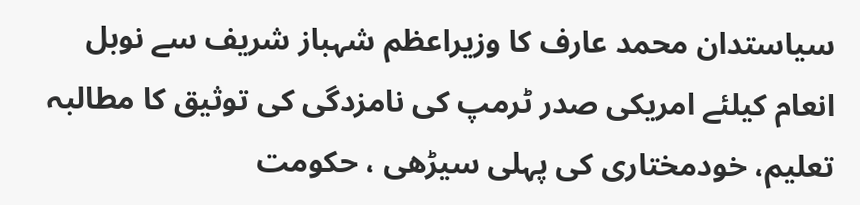سیاستدان محمد عارف کا وزیراعظم شہباز شریف سے نوبل انعام کیلئے امریکی صدر ٹرمپ کی نامزدگی کی توثیق کا مطالبہ تعلیم، خودمختاری کی پہلی سیڑھی ، حکومت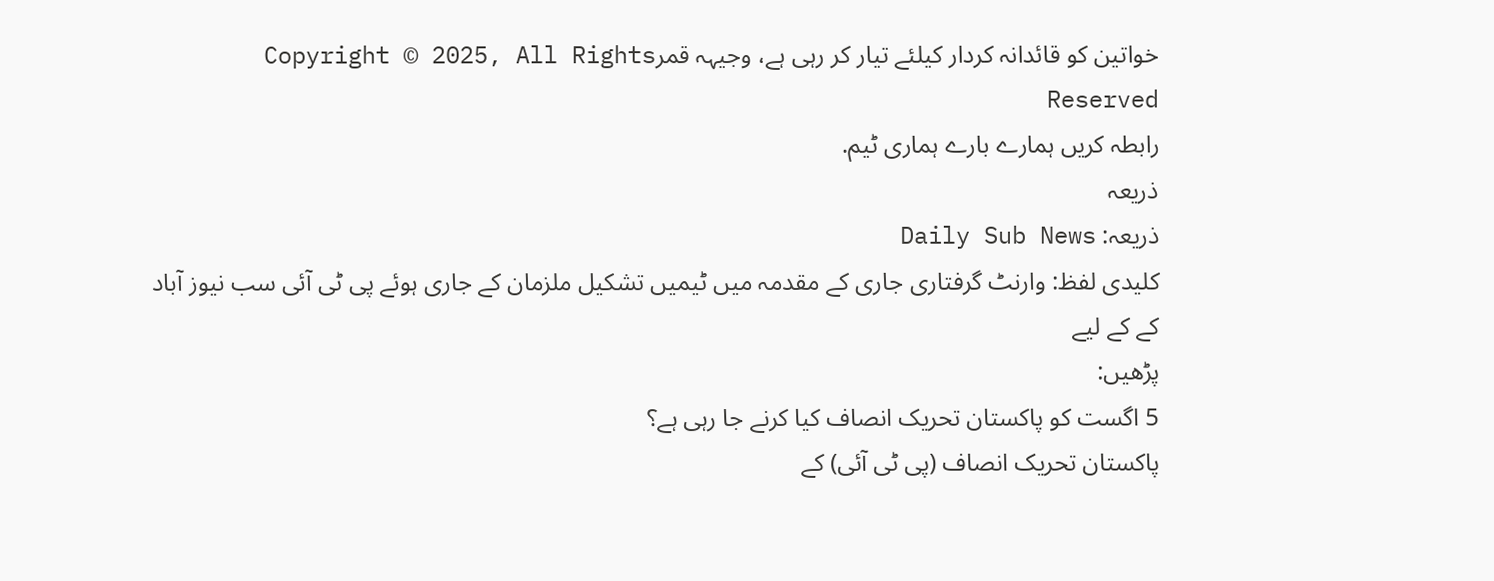خواتین کو قائدانہ کردار کیلئے تیار کر رہی ہے، وجیہہ قمرCopyright © 2025, All Rights Reserved
رابطہ کریں ہمارے بارے ہماری ٹیم.
ذریعہ
ذریعہ: Daily Sub News
کلیدی لفظ: وارنٹ گرفتاری جاری کے مقدمہ میں ٹیمیں تشکیل ملزمان کے جاری ہوئے پی ٹی آئی سب نیوز آباد کے کے لیے
پڑھیں:
5 اگست کو پاکستان تحریک انصاف کیا کرنے جا رہی ہے؟
پاکستان تحریک انصاف (پی ٹی آئی) کے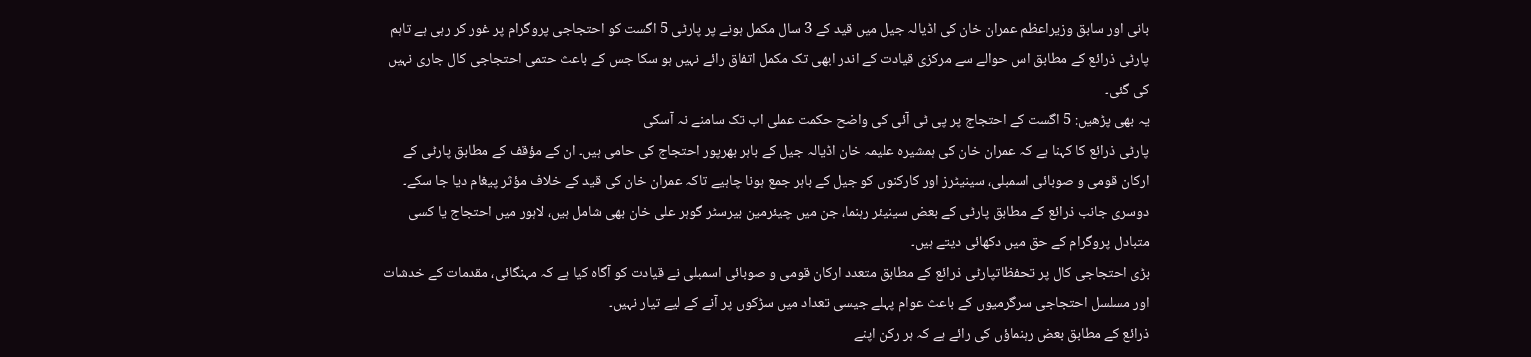بانی اور سابق وزیراعظم عمران خان کی اڈیالہ جیل میں قید کے 3 سال مکمل ہونے پر پارٹی 5 اگست کو احتجاجی پروگرام پر غور کر رہی ہے تاہم پارٹی ذرائع کے مطابق اس حوالے سے مرکزی قیادت کے اندر ابھی تک مکمل اتفاق رائے نہیں ہو سکا جس کے باعث حتمی احتجاجی کال جاری نہیں کی گئی۔
یہ بھی پڑھیں: 5 اگست کے احتجاج پر پی ٹی آئی کی واضح حکمت عملی اب تک سامنے نہ آسکی
پارٹی ذرائع کا کہنا ہے کہ عمران خان کی ہمشیرہ علیمہ خان اڈیالہ جیل کے باہر بھرپور احتجاج کی حامی ہیں۔ ان کے مؤقف کے مطابق پارٹی کے ارکان قومی و صوبائی اسمبلی، سینیٹرز اور کارکنوں کو جیل کے باہر جمع ہونا چاہیے تاکہ عمران خان کی قید کے خلاف مؤثر پیغام دیا جا سکے۔
دوسری جانب ذرائع کے مطابق پارٹی کے بعض سینیئر رہنما، جن میں چیئرمین بیرسٹر گوہر علی خان بھی شامل ہیں، لاہور میں احتجاج یا کسی متبادل پروگرام کے حق میں دکھائی دیتے ہیں۔
بڑی احتجاجی کال پر تحفظاتپارٹی ذرائع کے مطابق متعدد ارکان قومی و صوبائی اسمبلی نے قیادت کو آگاہ کیا ہے کہ مہنگائی، مقدمات کے خدشات اور مسلسل احتجاجی سرگرمیوں کے باعث عوام پہلے جیسی تعداد میں سڑکوں پر آنے کے لیے تیار نہیں۔
ذرائع کے مطابق بعض رہنماؤں کی رائے ہے کہ ہر رکن اپنے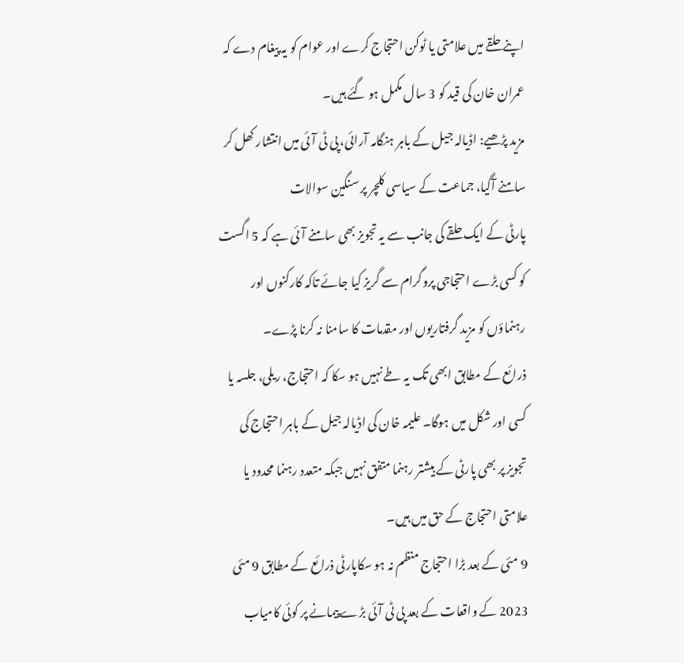اپنے حلقے میں علامتی یا ٹوکن احتجاج کرے اور عوام کو یہ پیغام دے کہ عمران خان کی قید کو 3 سال مکمل ہو گئے ہیں۔
مزید پڑھیے: اڈیالہ جیل کے باہر ہنگامہ آرائی، پی ٹی آئی میں انتشار کھل کر سامنے آگیا، جماعت کے سیاسی کلچر پر سنگین سوالات
پارٹی کے ایک حلقے کی جانب سے یہ تجویز بھی سامنے آئی ہے کہ 5 اگست کو کسی بڑے احتجاجی پروگرام سے گریز کیا جائے تاکہ کارکنوں اور رہنماؤں کو مزید گرفتاریوں اور مقدمات کا سامنا نہ کرنا پڑے۔
ذرائع کے مطابق ابھی تک یہ طے نہیں ہو سکا کہ احتجاج، ریلی، جلسہ یا کسی اور شکل میں ہوگا۔ علیمہ خان کی اڈیالہ جیل کے باہر احتجاج کی تجویز پر بھی پارٹی کے بیشتر رہنما متفق نہیں جبکہ متعدد رہنما محدود یا علامتی احتجاج کے حق میں ہیں۔
9 مئی کے بعد بڑا احتجاج منظم نہ ہو سکاپارٹی ذرائع کے مطابق 9 مئی 2023 کے واقعات کے بعد پی ٹی آئی بڑے پیمانے پر کوئی کامیاب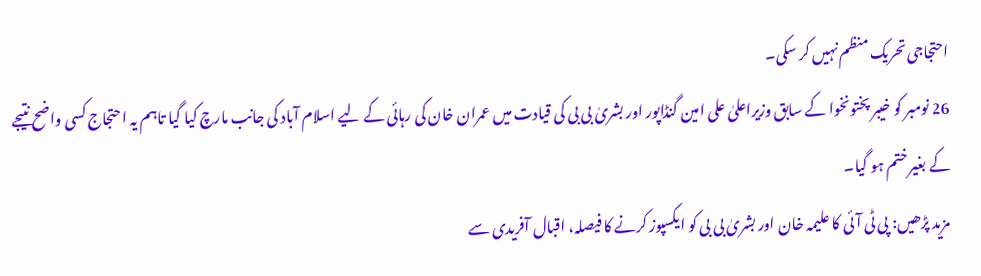احتجاجی تحریک منظم نہیں کر سکی۔
26 نومبر کو خیبر پختونخوا کے سابق وزیراعلیٰ علی امین گنڈاپور اور بشریٰ بی بی کی قیادت میں عمران خان کی رہائی کے لیے اسلام آباد کی جانب مارچ کیا گیا تاہم یہ احتجاج کسی واضح نتیجے کے بغیر ختم ہو گیا۔
مزید پڑھیں: پی ٹی آئی کا علیمہ خان اور بشریٰ بی بی کو ایکسپوز کرنے کا فیصلہ، اقبال آفریدی سے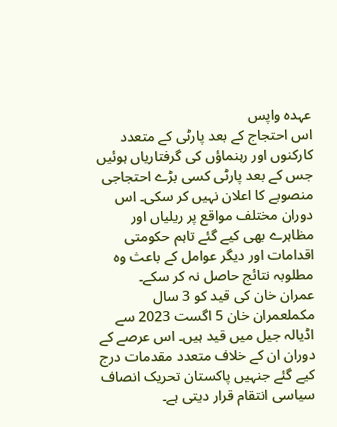عہدہ واپس
اس احتجاج کے بعد پارٹی کے متعدد کارکنوں اور رہنماؤں کی گرفتاریاں ہوئیں جس کے بعد پارٹی کسی بڑے احتجاجی منصوبے کا اعلان نہیں کر سکی۔ اس دوران مختلف مواقع پر ریلیاں اور مظاہرے بھی کیے گئے تاہم حکومتی اقدامات اور دیگر عوامل کے باعث وہ مطلوبہ نتائج حاصل نہ کر سکے۔
عمران خان کی قید کو 3 سال مکملعمران خان 5 اگست 2023 سے اڈیالہ جیل میں قید ہیں۔ اس عرصے کے دوران ان کے خلاف متعدد مقدمات درج کیے گئے جنہیں پاکستان تحریک انصاف سیاسی انتقام قرار دیتی ہے۔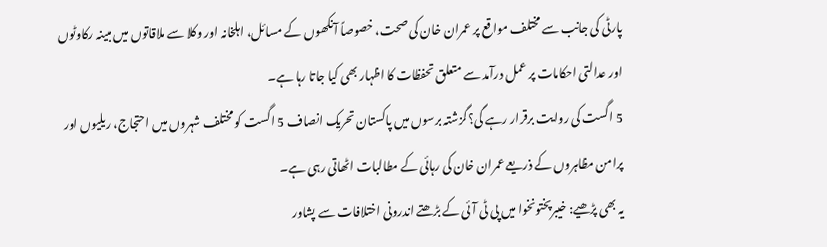پارٹی کی جانب سے مختلف مواقع پر عمران خان کی صحت، خصوصاً آنکھوں کے مسائل، اہلخانہ اور وکلا سے ملاقاتوں میں مبینہ رکاوٹوں اور عدالتی احکامات پر عمل درآمد سے متعلق تحفظات کا اظہار بھی کیا جاتا رہا ہے۔
5 اگست کی روایت برقرار رہے گی؟گزشتہ برسوں میں پاکستان تحریک انصاف 5 اگست کو مختلف شہروں میں احتجاج، ریلیوں اور پرامن مظاہروں کے ذریعے عمران خان کی رہائی کے مطالبات اٹھاتی رہی ہے۔
یہ بھی پڑھیے: خیبرپختونخوا میں پی ٹی آئی کے بڑھتے اندرونی اختلافات سے پشاور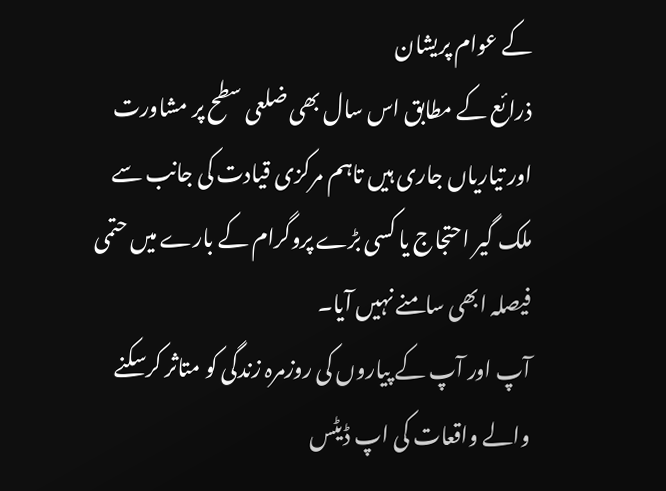کے عوام پریشان
ذرائع کے مطابق اس سال بھی ضلعی سطح پر مشاورت اور تیاریاں جاری ہیں تاہم مرکزی قیادت کی جانب سے ملک گیر احتجاج یا کسی بڑے پروگرام کے بارے میں حتمی فیصلہ ابھی سامنے نہیں آیا۔
آپ اور آپ کے پیاروں کی روزمرہ زندگی کو متاثر کرسکنے والے واقعات کی اپ ڈیٹس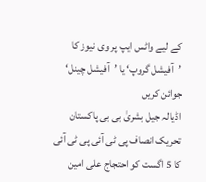کے لیے واٹس ایپ پر وی نیوز کا ’آفیشل گروپ‘ یا ’آفیشل چینل‘ جوائن کریں
اڈیالہ جیل بشریٰ بی بی پاکستان تحریک انصاف پی ٹی آئی پی ٹی آئی کا 5 اگست کو احتجاج علی امین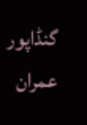گنڈاپور عمران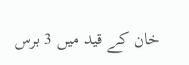خان کے قید میں 3 برس